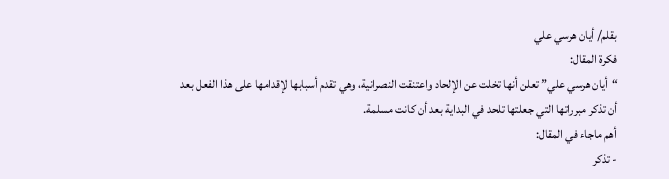بقلم/ أيان هرسي علي
فكرة المقال:
“أيان هرسي علي” تعلن أنها تخلت عن الإلحاد واعتنقت النصرانية، وهي تقدم أسبابها لإقدامها على هذا الفعل بعد أن تذكر مبرراتها التي جعلتها تلحد في البداية بعد أن كانت مسلمة.
أهم ماجاء في المقال:
- تذكر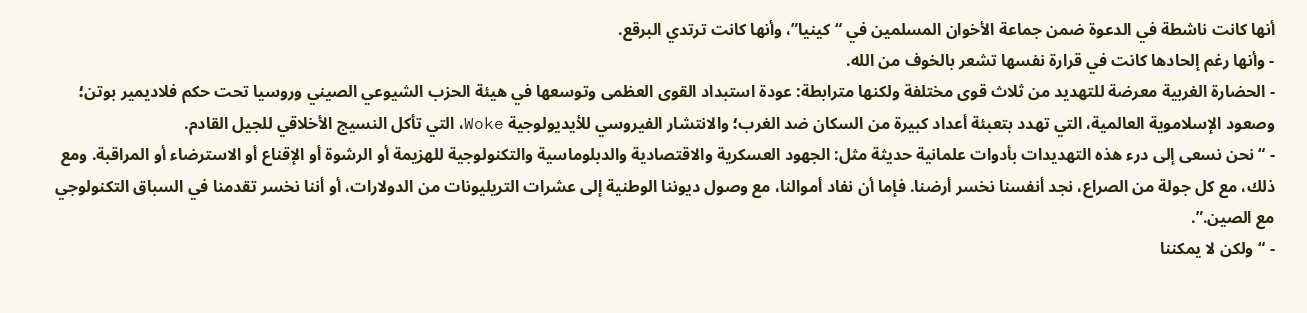أنها كانت ناشطة في الدعوة ضمن جماعة الأخوان المسلمين في “كينيا”، وأنها كانت ترتدي البرقع.
- وأنها رغم إلحادها كانت في قرارة نفسها تشعر بالخوف من الله.
- الحضارة الغربية معرضة للتهديد من ثلاث قوى مختلفة ولكنها مترابطة: عودة استبداد القوى العظمى وتوسعها في هيئة الحزب الشيوعي الصيني وروسيا تحت حكم فلاديمير بوتن؛ وصعود الإسلاموية العالمية، التي تهدد بتعبئة أعداد كبيرة من السكان ضد الغرب؛ والانتشار الفيروسي للأيديولوجية Woke، التي تأكل النسيج الأخلاقي للجيل القادم.
- “نحن نسعى إلى درء هذه التهديدات بأدوات علمانية حديثة مثل: الجهود العسكرية والاقتصادية والدبلوماسية والتكنولوجية للهزيمة أو الرشوة أو الإقناع أو الاسترضاء أو المراقبة. ومع ذلك، مع كل جولة من الصراع، نجد أنفسنا نخسر أرضنا. فإما أن نفاد أموالنا، مع وصول ديوننا الوطنية إلى عشرات التريليونات من الدولارات، أو أننا نخسر تقدمنا في السباق التكنولوجي مع الصين.”.
- “ولكن لا يمكننا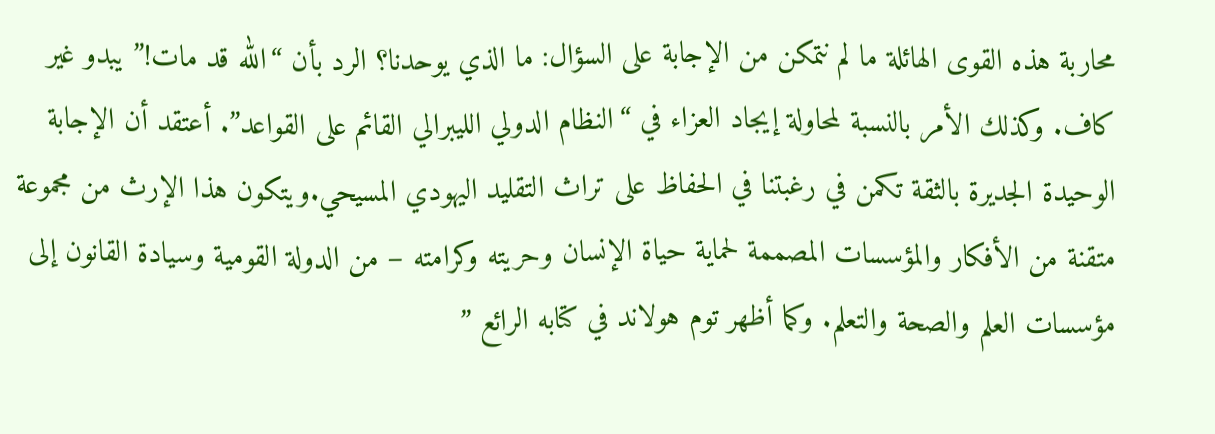محاربة هذه القوى الهائلة ما لم نتمكن من الإجابة على السؤال: ما الذي يوحدنا؟ الرد بأن “الله قد مات!” يبدو غير كاف. وكذلك الأمر بالنسبة لمحاولة إيجاد العزاء في “النظام الدولي الليبرالي القائم على القواعد”. أعتقد أن الإجابة الوحيدة الجديرة بالثقة تكمن في رغبتنا في الحفاظ على تراث التقليد اليهودي المسيحي.ويتكون هذا الإرث من مجموعة متقنة من الأفكار والمؤسسات المصممة لحماية حياة الإنسان وحريته وكرامته – من الدولة القومية وسيادة القانون إلى مؤسسات العلم والصحة والتعلم. وكما أظهر توم هولاند في كتابه الرائع ”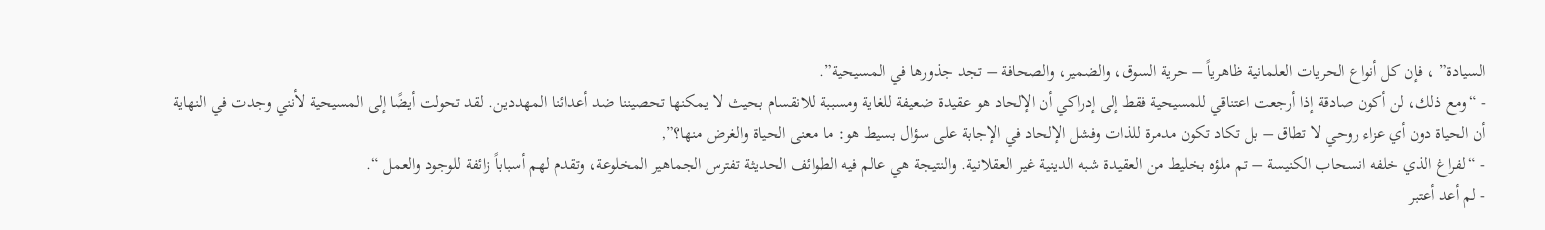السيادة” ، فإن كل أنواع الحريات العلمانية ظاهرياً – حرية السوق، والضمير، والصحافة – تجد جذورها في المسيحية”.
- “ومع ذلك، لن أكون صادقة إذا أرجعت اعتناقي للمسيحية فقط إلى إدراكي أن الإلحاد هو عقيدة ضعيفة للغاية ومسببة للانقسام بحيث لا يمكنها تحصيننا ضد أعدائنا المهددين. لقد تحولت أيضًا إلى المسيحية لأنني وجدت في النهاية أن الحياة دون أي عزاء روحي لا تطاق – بل تكاد تكون مدمرة للذات وفشل الإلحاد في الإجابة على سؤال بسيط هو: ما معنى الحياة والغرض منها؟”,
- “لفراغ الذي خلفه انسحاب الكنيسة – تم ملؤه بخليط من العقيدة شبه الدينية غير العقلانية. والنتيجة هي عالم فيه الطوائف الحديثة تفترس الجماهير المخلوعة، وتقدم لهم أسباباً زائفة للوجود والعمل “.
- لم أعد أعتبر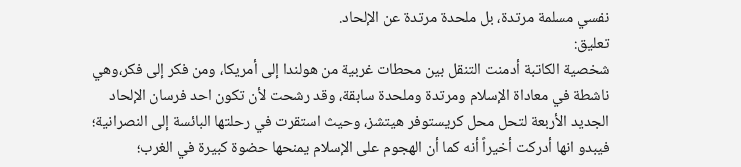نفسي مسلمة مرتدة، بل ملحدة مرتدة عن الإلحاد.
تعليق:
شخصية الكاتبة أدمنت التنقل بين محطات غربية من هولندا إلى أمريكا، ومن فكر إلى فكر،وهي ناشطة في معاداة الإسلام ومرتدة وملحدة سابقة، وقد رشحت لأن تكون احد فرسان الإلحاد الجديد الأربعة لتحل محل كريستوفر هيتشز، وحيث استقرت في رحلتها البائسة إلى النصرانية؛ فيبدو انها أدركت أخيراً أنه كما أن الهجوم على الإسلام يمنحها حضوة كبيرة في الغرب؛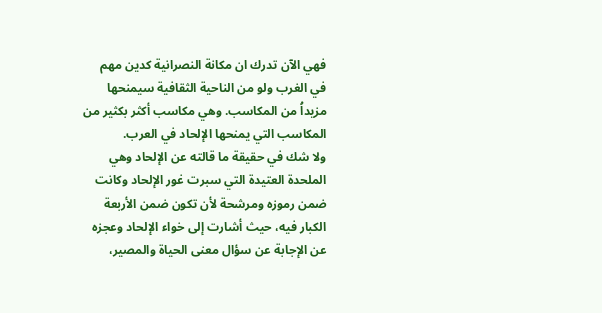فهي الآن تدرك ان مكانة النصرانية كدين مهم في الغرب ولو من الناحية الثقافية سيمنحها مزيداُ من المكاسب. وهي مكاسب أكثر بكثير من المكاسب التي يمنحها الإلحاد في العرب.
ولا شك في حقيقة ما قالته عن الإلحاد وهي الملحدة العتيدة التي سبرت غور الإلحاد وكانت ضمن رموزه ومرشحة لأن تكون ضمن الأربعة الكبار فيه، حيث أشارت إلى خواء الإلحاد وعجزه عن الإجابة عن سؤال معنى الحياة والمصير،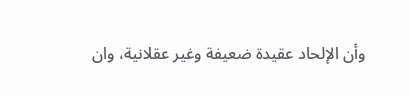وأن الإلحاد عقيدة ضعيفة وغير عقلانية، وان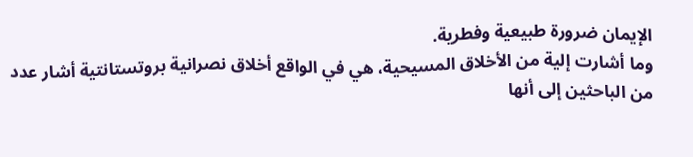الإيمان ضرورة طبيعية وفطرية.
وما أشارت إلية من الأخلاق المسيحية، هي في الواقع أخلاق نصرانية بروتستانتية أشار عدد من الباحثين إلى أنها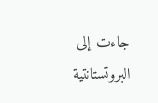جاءت إلى البروتستانتية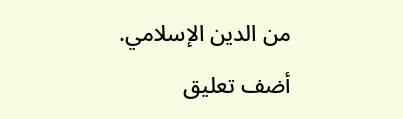من الدين الإسلامي.
أضف تعليق